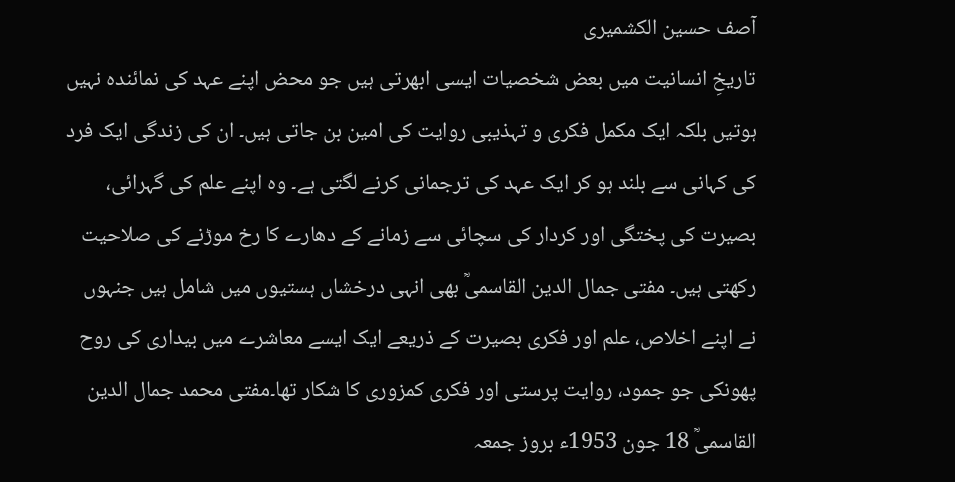آصف حسین الکشمیری
تاریخِ انسانیت میں بعض شخصیات ایسی ابھرتی ہیں جو محض اپنے عہد کی نمائندہ نہیں ہوتیں بلکہ ایک مکمل فکری و تہذیبی روایت کی امین بن جاتی ہیں۔ ان کی زندگی ایک فرد کی کہانی سے بلند ہو کر ایک عہد کی ترجمانی کرنے لگتی ہے۔ وہ اپنے علم کی گہرائی، بصیرت کی پختگی اور کردار کی سچائی سے زمانے کے دھارے کا رخ موڑنے کی صلاحیت رکھتی ہیں۔ مفتی جمال الدین القاسمیؒ بھی انہی درخشاں ہستیوں میں شامل ہیں جنہوں نے اپنے اخلاص، علم اور فکری بصیرت کے ذریعے ایک ایسے معاشرے میں بیداری کی روح پھونکی جو جمود، روایت پرستی اور فکری کمزوری کا شکار تھا۔مفتی محمد جمال الدین القاسمیؒ 18 جون 1953ء بروز جمعہ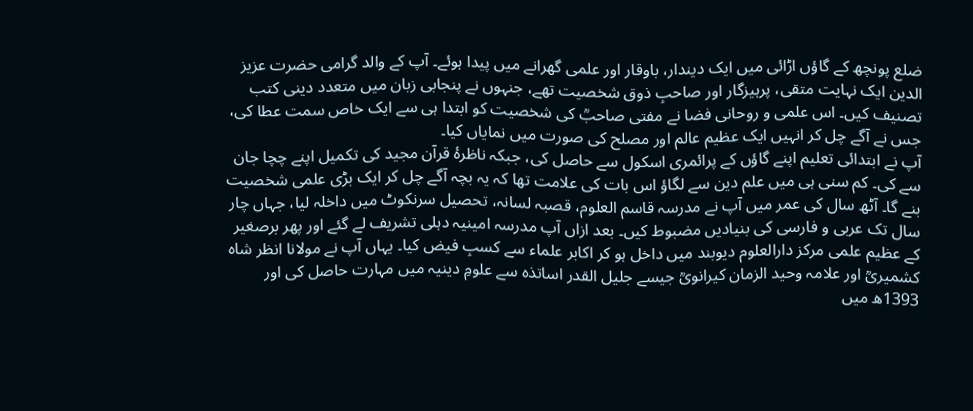ضلع پونچھ کے گاؤں اڑائی میں ایک دیندار، باوقار اور علمی گھرانے میں پیدا ہوئے۔ آپ کے والد گرامی حضرت عزیز الدین ایک نہایت متقی، پرہیزگار اور صاحبِ ذوق شخصیت تھے، جنہوں نے پنجابی زبان میں متعدد دینی کتب تصنیف کیں۔ اس علمی و روحانی فضا نے مفتی صاحبؒ کی شخصیت کو ابتدا ہی سے ایک خاص سمت عطا کی، جس نے آگے چل کر انہیں ایک عظیم عالم اور مصلح کی صورت میں نمایاں کیا۔
آپ نے ابتدائی تعلیم اپنے گاؤں کے پرائمری اسکول سے حاصل کی، جبکہ ناظرۂ قرآن مجید کی تکمیل اپنے چچا جان سے کی۔ کم سنی ہی میں علم دین سے لگاؤ اس بات کی علامت تھا کہ یہ بچہ آگے چل کر ایک بڑی علمی شخصیت بنے گا۔ آٹھ سال کی عمر میں آپ نے مدرسہ قاسم العلوم، قصبہ لسانہ، تحصیل سرنکوٹ میں داخلہ لیا، جہاں چار سال تک عربی و فارسی کی بنیادیں مضبوط کیں۔ بعد ازاں آپ مدرسہ امینیہ دہلی تشریف لے گئے اور پھر برصغیر کے عظیم علمی مرکز دارالعلوم دیوبند میں داخل ہو کر اکابر علماء سے کسبِ فیض کیا۔ یہاں آپ نے مولانا انظر شاہ کشمیریؒ اور علامہ وحید الزمان کیرانویؒ جیسے جلیل القدر اساتذہ سے علومِ دینیہ میں مہارت حاصل کی اور 1393ھ میں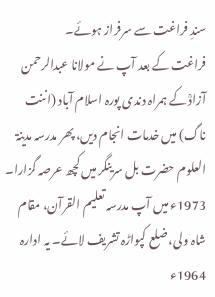سندِ فراغت سے سرفراز ہوئے۔
فراغت کے بعد آپ نے مولانا عبدالرحمن آزادؒ کے ہمراہ دندی پورہ اسلام آباد (اننت ناگ) میں خدمات انجام دیں، پھر مدرسہ مدینۃ العلوم حضرت بل سرینگر میں کچھ عرصہ گزارا۔ 1973ء میں آپ مدرسہ تعلیم القرآن، مقام شاہ ولی، ضلع کپواڑہ تشریف لائے۔ یہ ادارہ 1964ء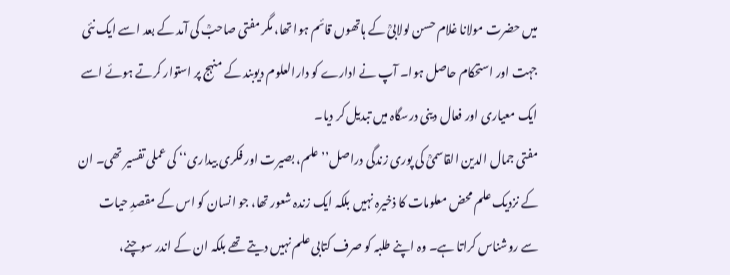میں حضرت مولانا غلام حسن لولابیؒ کے ہاتھوں قائم ہوا تھا، مگر مفتی صاحبؒ کی آمد کے بعد اسے ایک نئی جہت اور استحکام حاصل ہوا۔ آپ نے ادارے کو دارالعلوم دیوبند کے منہج پر استوار کرتے ہوئے اسے ایک معیاری اور فعال دینی درسگاہ میں تبدیل کر دیا۔
مفتی جمال الدین القاسمیؒ کی پوری زندگی دراصل’’علم، بصیرت اور فکری بیداری‘‘ کی عملی تفسیر تھی۔ ان کے نزدیک علم محض معلومات کا ذخیرہ نہیں بلکہ ایک زندہ شعور تھا، جو انسان کو اس کے مقصدِ حیات سے روشناس کراتا ہے۔ وہ اپنے طلبہ کو صرف کتابی علم نہیں دیتے تھے بلکہ ان کے اندر سوچنے،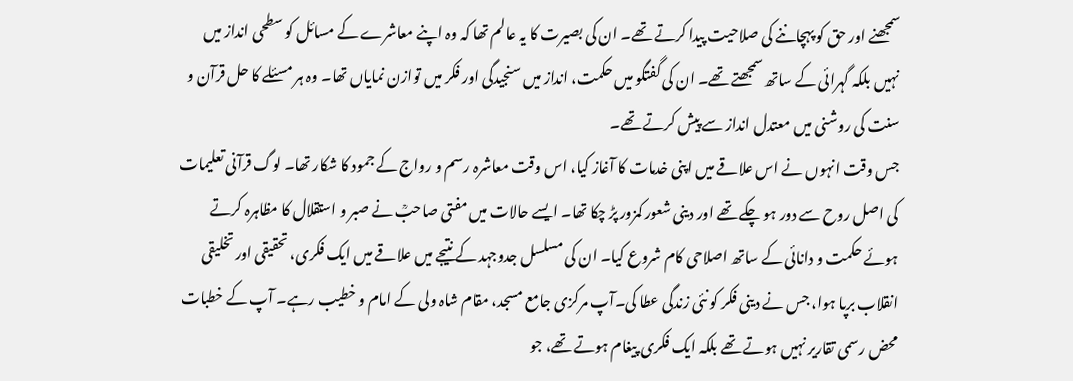سمجھنے اور حق کو پہچاننے کی صلاحیت پیدا کرتے تھے۔ ان کی بصیرت کا یہ عالم تھا کہ وہ اپنے معاشرے کے مسائل کو سطحی انداز میں نہیں بلکہ گہرائی کے ساتھ سمجھتے تھے۔ ان کی گفتگو میں حکمت، انداز میں سنجیدگی اور فکر میں توازن نمایاں تھا۔ وہ ہر مسئلے کا حل قرآن و سنت کی روشنی میں معتدل انداز سے پیش کرتے تھے۔
جس وقت انہوں نے اس علاقے میں اپنی خدمات کا آغاز کیا، اس وقت معاشرہ رسم و رواج کے جمود کا شکار تھا۔ لوگ قرآنی تعلیمات کی اصل روح سے دور ہو چکے تھے اور دینی شعور کمزور پڑ چکا تھا۔ ایسے حالات میں مفتی صاحبؒ نے صبر و استقلال کا مظاہرہ کرتے ہوئے حکمت و دانائی کے ساتھ اصلاحی کام شروع کیا۔ ان کی مسلسل جدوجہد کے نتیجے میں علاقے میں ایک فکری، تحقیقی اور تخلیقی انقلاب برپا ہوا، جس نے دینی فکر کو نئی زندگی عطا کی۔آپ مرکزی جامع مسجد، مقام شاہ ولی کے امام و خطیب رہے۔ آپ کے خطبات محض رسمی تقاریر نہیں ہوتے تھے بلکہ ایک فکری پیغام ہوتے تھے، جو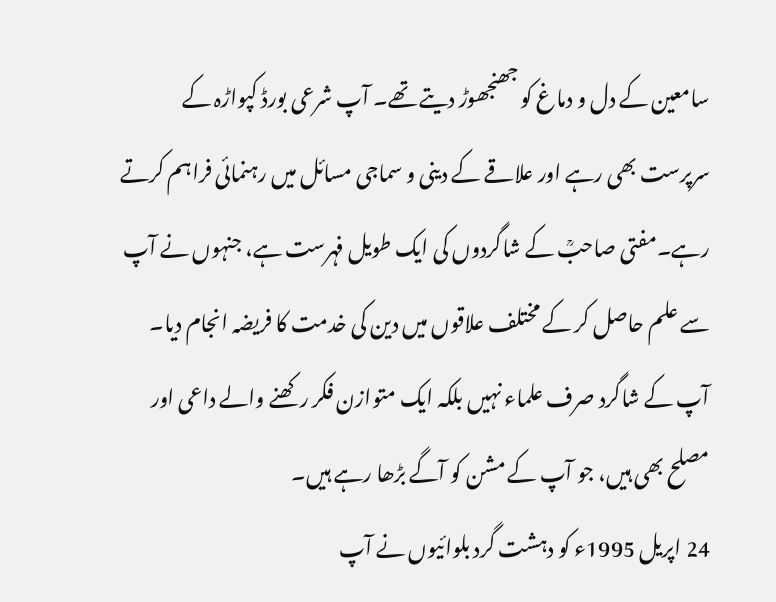سامعین کے دل و دماغ کو جھنجھوڑ دیتے تھے۔ آپ شرعی بورڈ کپواڑہ کے سرپرست بھی رہے اور علاقے کے دینی و سماجی مسائل میں رہنمائی فراہم کرتے رہے۔مفتی صاحبؒ کے شاگردوں کی ایک طویل فہرست ہے، جنہوں نے آپ سے علم حاصل کر کے مختلف علاقوں میں دین کی خدمت کا فریضہ انجام دیا۔ آپ کے شاگرد صرف علماء نہیں بلکہ ایک متوازن فکر رکھنے والے داعی اور مصلح بھی ہیں، جو آپ کے مشن کو آگے بڑھا رہے ہیں۔
24 اپریل 1995ء کو دہشت گرد بلوائیوں نے آپ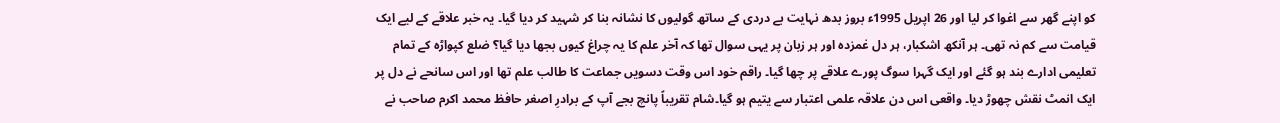کو اپنے گھر سے اغوا کر لیا اور 26 اپریل 1995ء بروز بدھ نہایت بے دردی کے ساتھ گولیوں کا نشانہ بنا کر شہید کر دیا گیا۔ یہ خبر علاقے کے لیے ایک قیامت سے کم نہ تھی۔ ہر آنکھ اشکبار، ہر دل غمزدہ اور ہر زبان پر یہی سوال تھا کہ آخر علم کا یہ چراغ کیوں بجھا دیا گیا؟ ضلع کپواڑہ کے تمام تعلیمی ادارے بند ہو گئے اور ایک گہرا سوگ پورے علاقے پر چھا گیا۔ راقم خود اس وقت دسویں جماعت کا طالب علم تھا اور اس سانحے نے دل پر ایک انمٹ نقش چھوڑ دیا۔ واقعی اس دن علاقہ علمی اعتبار سے یتیم ہو گیا۔شام تقریباً پانچ بجے آپ کے برادرِ اصغر حافظ محمد اکرم صاحب نے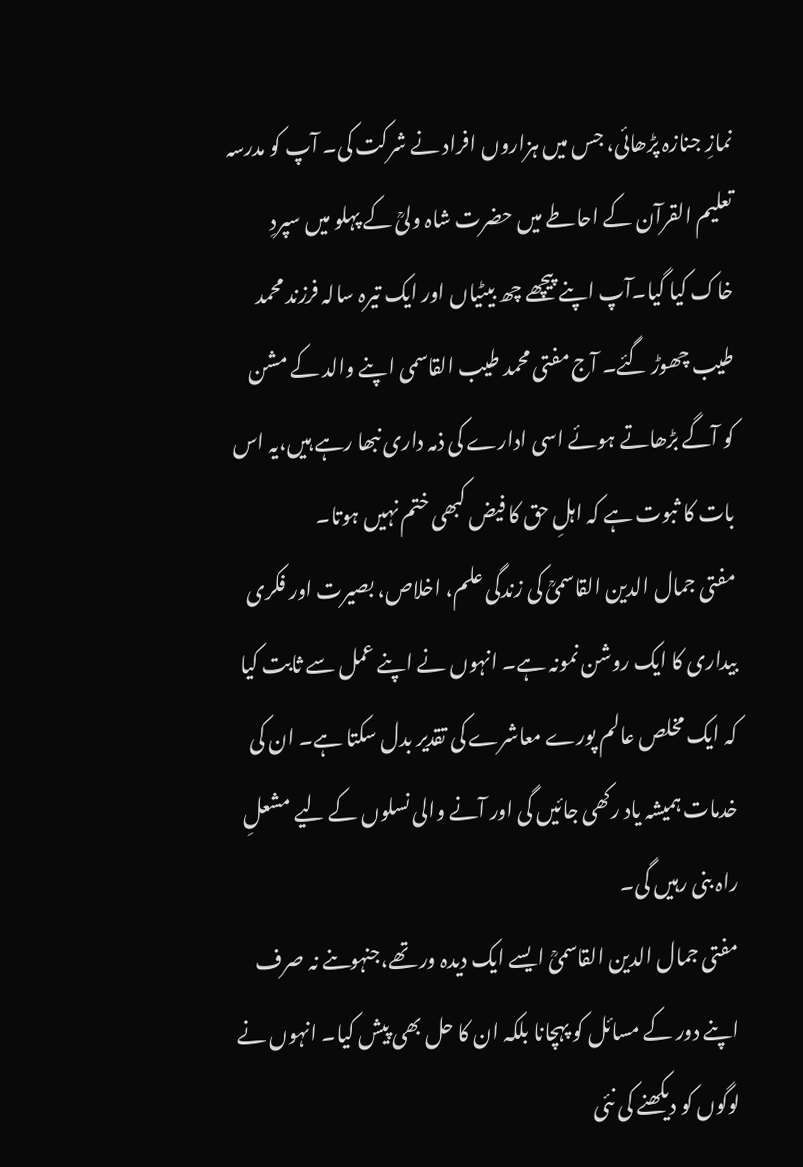نمازِ جنازہ پڑھائی، جس میں ہزاروں افراد نے شرکت کی۔ آپ کو مدرسہ تعلیم القرآن کے احاطے میں حضرت شاہ ولیؒ کے پہلو میں سپردِ خاک کیا گیا۔آپ اپنے پیچھے چھ بیٹیاں اور ایک تیرہ سالہ فرزند محمد طیب چھوڑ گئے۔ آج مفتی محمد طیب القاسمی اپنے والد کے مشن کو آگے بڑھاتے ہوئے اسی ادارے کی ذمہ داری نبھا رہے ہیں،یہ اس بات کا ثبوت ہے کہ اہلِ حق کا فیض کبھی ختم نہیں ہوتا۔
مفتی جمال الدین القاسمیؒ کی زندگی علم، اخلاص، بصیرت اور فکری بیداری کا ایک روشن نمونہ ہے۔ انہوں نے اپنے عمل سے ثابت کیا کہ ایک مخلص عالم پورے معاشرے کی تقدیر بدل سکتا ہے۔ ان کی خدمات ہمیشہ یاد رکھی جائیں گی اور آنے والی نسلوں کے لیے مشعلِ راہ بنی رہیں گی۔
مفتی جمال الدین القاسمیؒ ایسے ایک دیدہ ور تھے،جنہوںنے نہ صرف اپنے دور کے مسائل کو پہچانا بلکہ ان کا حل بھی پیش کیا۔ انہوں نے لوگوں کو دیکھنے کی نئی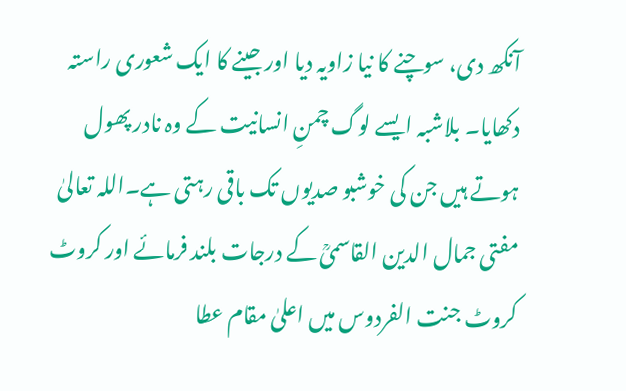آنکھ دی، سوچنے کا نیا زاویہ دیا اور جینے کا ایک شعوری راستہ دکھایا۔ بلاشبہ ایسے لوگ چمنِ انسانیت کے وہ نادر پھول ہوتے ہیں جن کی خوشبو صدیوں تک باقی رہتی ہے۔اللہ تعالیٰ مفتی جمال الدین القاسمیؒ کے درجات بلند فرمائے اور کروٹ کروٹ جنت الفردوس میں اعلیٰ مقام عطا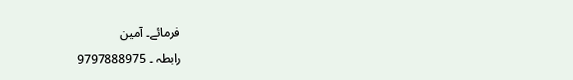فرمائے۔ آمین
رابطہ ۔ 9797888975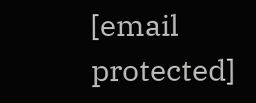[email protected]